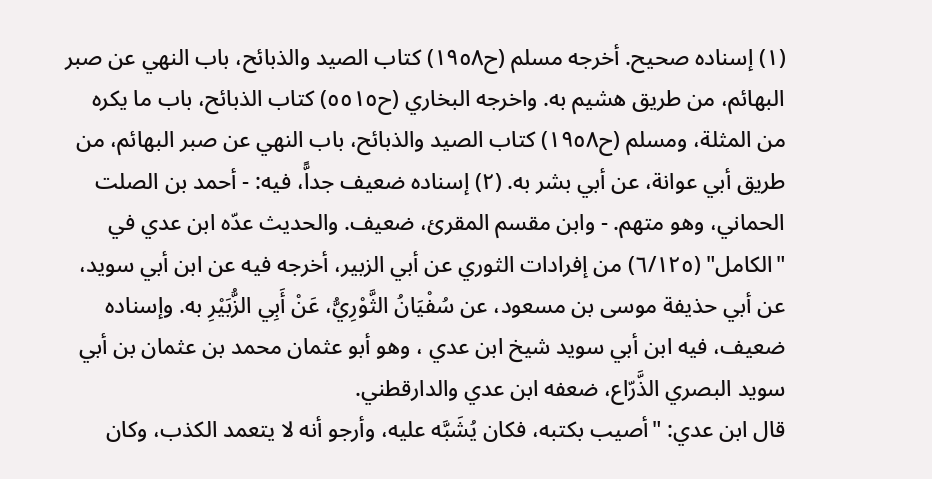(١) إسناده صحيح. أخرجه مسلم (ح١٩٥٨) كتاب الصيد والذبائح، باب النهي عن صبر البهائم، من طريق هشيم به. واخرجه البخاري (ح٥٥١٥) كتاب الذبائح، باب ما يكره من المثلة، ومسلم (ح١٩٥٨) كتاب الصيد والذبائح، باب النهي عن صبر البهائم، من طريق أبي عوانة، عن أبي بشر به. (٢) إسناده ضعيف جداًّ، فيه: - أحمد بن الصلت الحماني، وهو متهم. - وابن مقسم المقرئ، ضعيف. والحديث عدّه ابن عدي في "الكامل" (٦/١٢٥) من إفرادات الثوري عن أبي الزبير، أخرجه فيه عن ابن أبي سويد، عن أبي حذيفة موسى بن مسعود، عن سُفْيَانُ الثَّوْرِيُّ، عَنْ أَبِي الزُّبَيْرِ به. وإسناده ضعيف، فيه ابن أبي سويد شيخ ابن عدي ، وهو أبو عثمان محمد بن عثمان بن أبي سويد البصري الذَّرّاع، ضعفه ابن عدي والدارقطني.
قال ابن عدي: "أصيب بكتبه، فكان يُشَبَّه عليه، وأرجو أنه لا يتعمد الكذب، وكان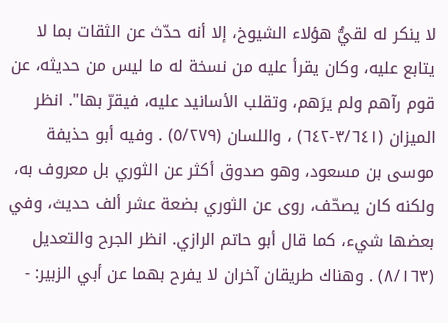لا ينكر له لقيُّ هؤلاء الشيوخ، إلا أنه حدّث عن الثقات بما لا يتابع عليه، وكان يقرأ عليه من نسخة له ما ليس من حديثه، عن قوم رآهم ولم يرَهم، وتقلب الأسانيد عليه، فيقرّ بها". انظر الميزان (٣/٦٤١-٦٤٢) ، واللسان (٥/٢٧٩) . وفيه أبو حذيفة موسى بن مسعود، وهو صدوق أكثر عن الثوري بل معروف به، ولكنه كان يصحّف، روى عن الثوري بضعة عشر ألف حديث، وفي بعضها شيء، كما قال أبو حاتم الرازي. انظر الجرح والتعديل (٨/١٦٣) . وهناك طريقان آخران لا يفرح بهما عن أبي الزبير: -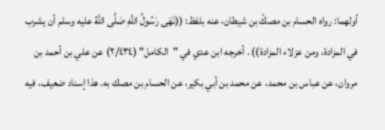أولهما: رواه الحسام بن مصكّ بن شيطان، عنه بلفظ: ((نَهَى رَسُولُ اللَّهِ صَلَّى اللَّهُ عليه وسلم أن يشرب في المزادة، ومن عزلاء المزادة)) . أخرجه ابن عدي في "الكامل" (٢/٤٣٤) عن علي بن أحمد بن مروان، عن عباس بن محمد، عن محمد بن أبي بكير، عن الحسام بن مصك به. هذا إسناد ضعيف، فيه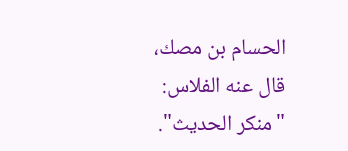الحسام بن مصك، قال عنه الفلاس: "منكر الحديث".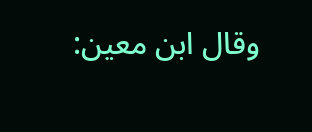وقال ابن معين: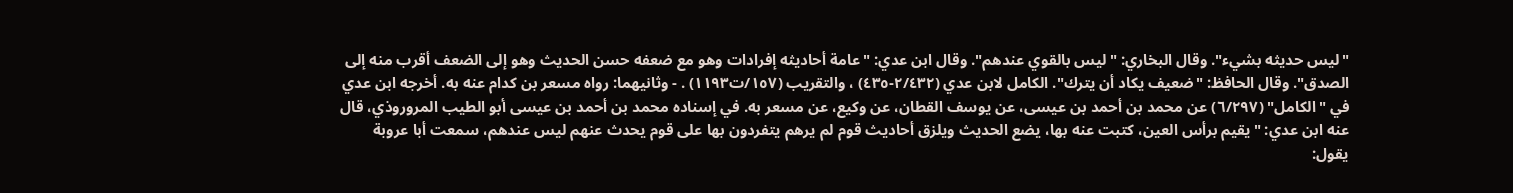"ليس حديثه بشيء". وقال البخاري: "ليس بالقوي عندهم". وقال ابن عدي: "عامة أحاديثه إفرادات وهو مع ضعفه حسن الحديث وهو إلى الضعف أقرب منه إلى الصدق". وقال الحافظ: "ضعيف يكاد أن يترك". الكامل لابن عدي (٢/٤٣٢-٤٣٥) ، والتقريب (١٥٧/ت١١٩٣) . - وثانيهما: رواه مسعر بن كدام عنه به. أخرجه ابن عدي في "الكامل" (٦/٢٩٧) عن محمد بن أحمد بن عيسى، عن يوسف القطان، عن وكيع، عن مسعر به. في إسناده محمد بن أحمد بن عيسى أبو الطيب المروروذي، قال عنه ابن عدي: "يقيم برأس العين، كتبت عنه بها، يضع الحديث ويلزق أحاديث قوم لم يرهم يتفردون بها على قوم يحدث عنهم ليس عندهم، سمعت أبا عروبة يقول: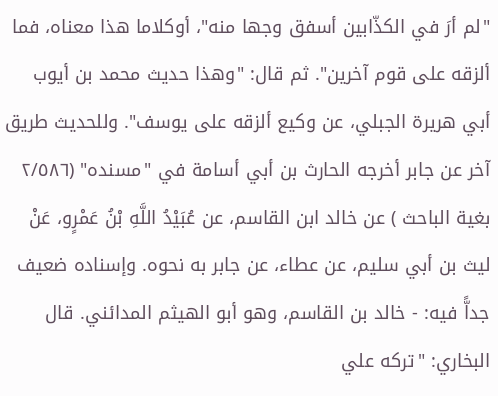"لم أرَ في الكذّابين أسفق وجها منه"، أوكلاما هذا معناه، فما ألزقه على قوم آخرين". ثم قال: "وهذا حديث محمد بن أيوب أبي هريرة الجبلي، عن وكيع ألزقه على يوسف". وللحديث طريق آخر عن جابر أخرجه الحارث بن أبي أسامة في "مسنده" (٢/٥٨٦ بغية الباحث ) عن خالد ابن القاسم، عن عُبَيْدُ اللَّهِ بْنُ عَمْرٍو، عَنْ ليث بن أبي سليم، عن عطاء، عن جابر به نحوه. وإسناده ضعيف جداًّ فيه: - خالد بن القاسم، وهو أبو الهيثم المدائني. قال البخاري: "تركه علي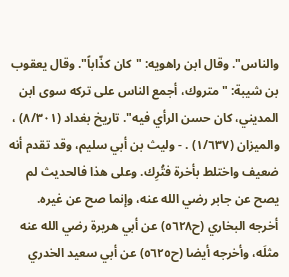والناس". وقال ابن راهويه: "كان كذّاباً". وقال يعقوب بن شيبة: "متروك، أجمع الناس على تركه سوى ابن المديني، كان حسن الرأي فيه". تاريخ بغداد (٨/٣٠١) ، والميزان (١/٦٣٧) . - وليث بن أبي سليم، وقد تقدم أنه ضعيف واختلط بأخرة فتُرِك. وعلى هذا فالحديث لم يصح عن جابر رضي الله عنه، وإنما صح عن غيره. أخرجه البخاري (ح٥٦٢٨) عن أبي هريرة رضي الله عنه مثلَه، وأخرجه أيضا (ح٥٦٢٥) عن أبي سعيد الخدري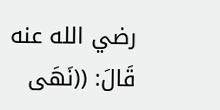رضي الله عنه قَالَ: ((نَهَى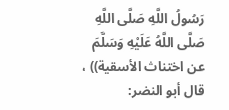رَسُولُ اللَّهِ صَلَّى اللَّهِ صَلَّى اللَّهُ عَلَيْهِ وَسَلَّمَ عن اختناث الأسقية)) ، قال أبو النضر: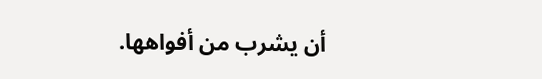أن يشرب من أفواهها.